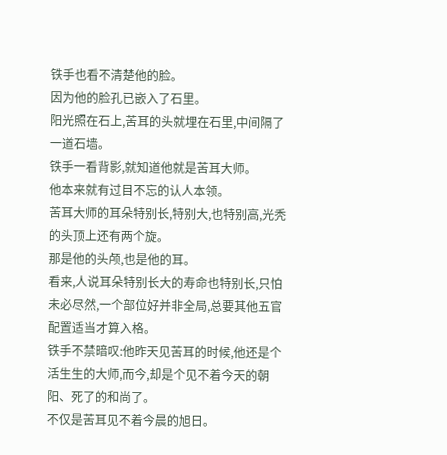铁手也看不清楚他的脸。
因为他的脸孔已嵌入了石里。
阳光照在石上,苦耳的头就埋在石里,中间隔了一道石墙。
铁手一看背影,就知道他就是苦耳大师。
他本来就有过目不忘的认人本领。
苦耳大师的耳朵特别长,特别大,也特别高,光秃的头顶上还有两个旋。
那是他的头颅,也是他的耳。
看来,人说耳朵特别长大的寿命也特别长,只怕未必尽然,一个部位好并非全局,总要其他五官配置适当才算入格。
铁手不禁暗叹:他昨天见苦耳的时候,他还是个活生生的大师,而今,却是个见不着今天的朝阳、死了的和尚了。
不仅是苦耳见不着今晨的旭日。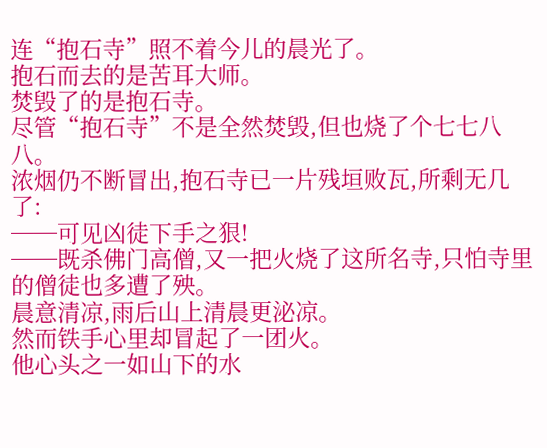连“抱石寺”照不着今儿的晨光了。
抱石而去的是苦耳大师。
焚毁了的是抱石寺。
尽管“抱石寺”不是全然焚毁,但也烧了个七七八八。
浓烟仍不断冒出,抱石寺已一片残垣败瓦,所剩无几了:
──可见凶徒下手之狠!
──既杀佛门高僧,又一把火烧了这所名寺,只怕寺里的僧徒也多遭了殃。
晨意清凉,雨后山上清晨更泌凉。
然而铁手心里却冒起了一团火。
他心头之一如山下的水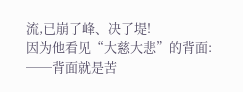流,已崩了峰、决了堤!
因为他看见“大慈大悲”的背面:
──背面就是苦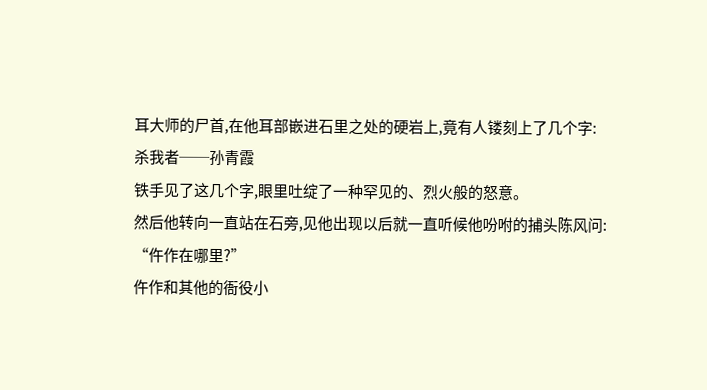耳大师的尸首,在他耳部嵌进石里之处的硬岩上,竟有人镂刻上了几个字:
杀我者──孙青霞
铁手见了这几个字,眼里吐绽了一种罕见的、烈火般的怒意。
然后他转向一直站在石旁,见他出现以后就一直听候他吩咐的捕头陈风问:
“仵作在哪里?”
仵作和其他的衙役小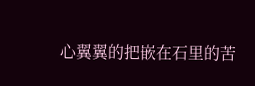心翼翼的把嵌在石里的苦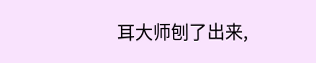耳大师刨了出来,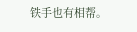铁手也有相帮。